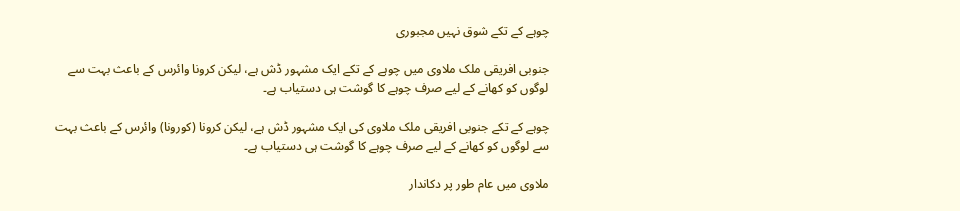چوہے کے تکے شوق نہیں مجبوری

جنوبی افریقی ملک ملاوی میں چوہے کے تکے ایک مشہور ڈش ہے، لیکن کرونا وائرس کے باعث بہت سے لوگوں کو کھانے کے لیے صرف چوہے کا گوشت ہی دستیاب ہے۔

چوہے کے تکے جنوبی افریقی ملک ملاوی کی ایک مشہور ڈش ہے، لیکن کرونا (کورونا) وائرس کے باعث بہت سے لوگوں کو کھانے کے لیے صرف چوہے کا گوشت ہی دستیاب ہے۔

ملاوی میں عام طور پر دکاندار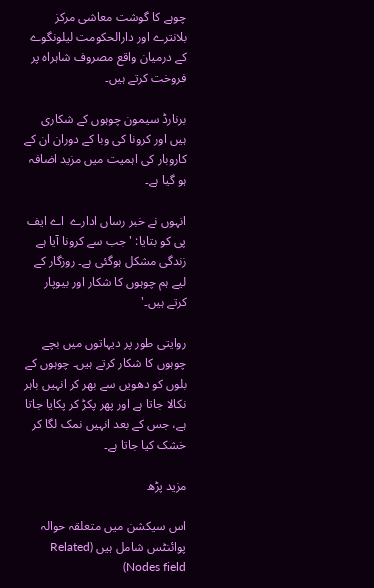چوہے کا گوشت معاشی مرکز بلانترے اور دارالحکومت لیلونگوے کے درمیان واقع مصروف شاہراہ پر فروخت کرتے ہیں۔

برنارڈ سیمون چوہوں کے شکاری ہیں اور کرونا کی وبا کے دوران ان کے کاروبار کی اہمیت میں مزید اضافہ ہو گیا ہے۔

انہوں نے خبر رساں ادارے  اے ایف پی کو بتایا: 'جب سے کرونا آیا ہے زندگی مشکل ہوگئی ہے۔ روزگار کے لیے ہم چوہوں کا شکار اور بیوپار کرتے ہیں۔'

روایتی طور پر دیہاتوں میں بچے چوہوں کا شکار کرتے ہیں۔ چوہوں کے بلوں کو دھویں سے بھر کر انہیں باہر نکالا جاتا ہے اور پھر پکڑ کر پکایا جاتا ہے، جس کے بعد انہیں نمک لگا کر خشک کیا جاتا ہے۔

مزید پڑھ

اس سیکشن میں متعلقہ حوالہ پوائنٹس شامل ہیں (Related Nodes field)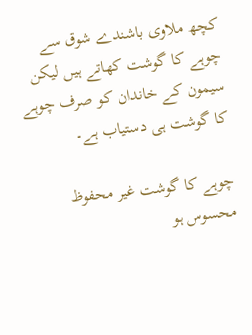کچھ ملاوی باشندے شوق سے چوہے کا گوشت کھاتے ہیں لیکن سیمون کے خاندان کو صرف چوہے کا گوشت ہی دستیاب ہے۔

چوہے کا گوشت غیر محفوظ محسوس ہو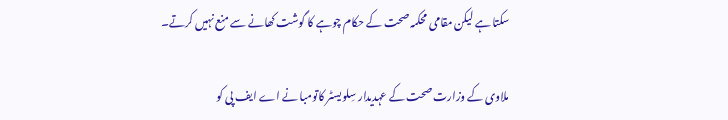سکتا ہے لیکن مقامی محکمہ صحت کے حکام چوہے کا گوشت کھانے سے منع نہیں کرتے۔

ملاوی کے وزارت صحت کے عہدیدار سِلویسٹر کاتومبا نے اے ایف پی کو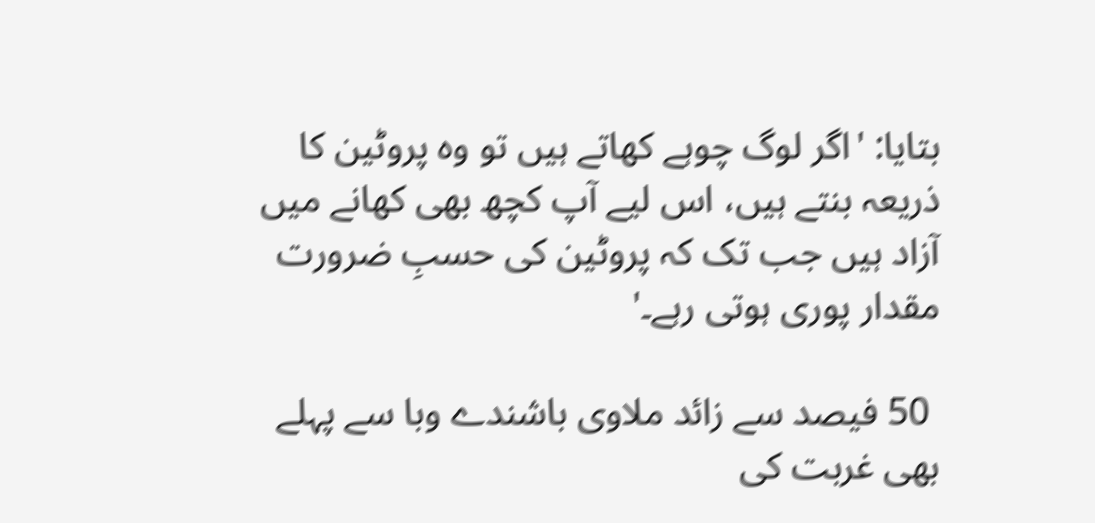بتایا: 'اگر لوگ چوہے کھاتے ہیں تو وہ پروٹین کا ذریعہ بنتے ہیں، اس لیے آپ کچھ بھی کھانے میں آزاد ہیں جب تک کہ پروٹین کی حسبِ ضرورت مقدار پوری ہوتی رہے۔'

 50 فیصد سے زائد ملاوی باشندے وبا سے پہلے بھی غربت کی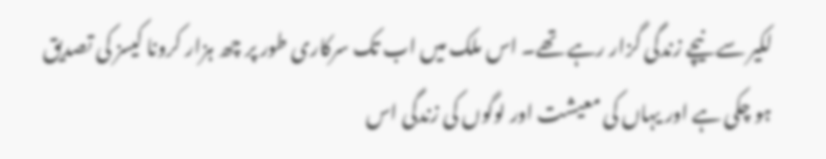لکیر سے نیچے زندگی گزار رہے تھے۔ اس ملک میں اب تک سرکاری طور پر چھ ہزار کرونا کیسز کی تصدیق ہو چکی ہے اور یہاں کی معیشت اور لوگوں کی زندگی اس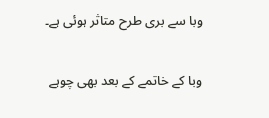وبا سے بری طرح متاثر ہوئی ہے۔

وبا کے خاتمے کے بعد بھی چوہے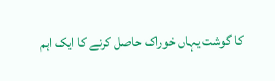کا گوشت یہاں خوراک حاصل کرنے کا ایک اہم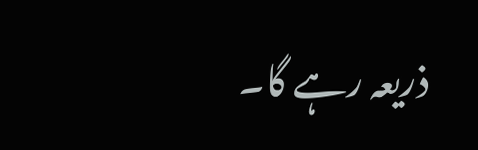ذریعہ رہے گا۔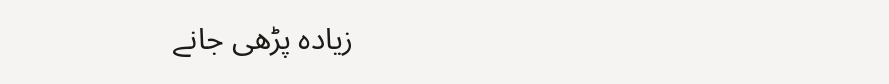زیادہ پڑھی جانے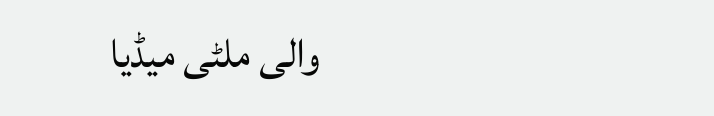والی ملٹی میڈیا